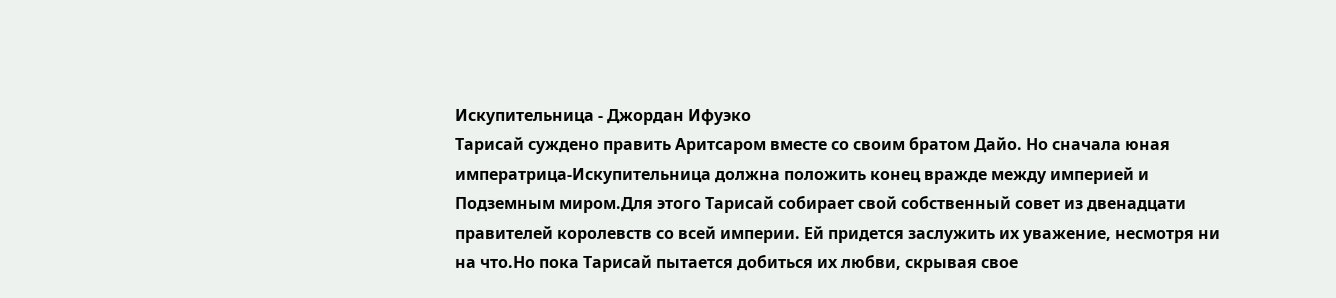Искупительница - Джордан Ифуэко
Тарисай суждено править Аритсаром вместе со своим братом Дайо. Но сначала юная императрица-Искупительница должна положить конец вражде между империей и Подземным миром.Для этого Тарисай собирает свой собственный совет из двенадцати правителей королевств со всей империи. Ей придется заслужить их уважение, несмотря ни на что.Но пока Тарисай пытается добиться их любви, скрывая свое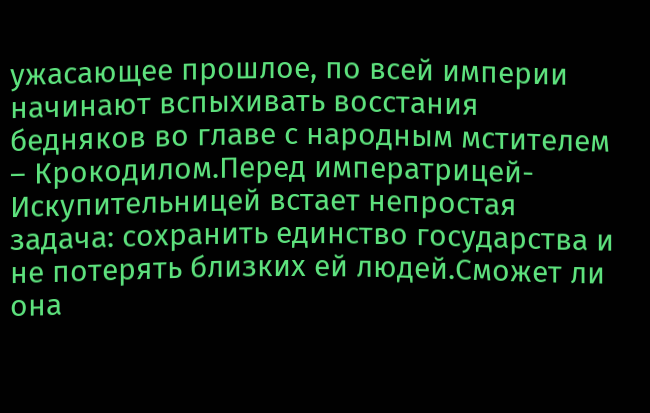ужасающее прошлое, по всей империи начинают вспыхивать восстания бедняков во главе с народным мстителем – Крокодилом.Перед императрицей-Искупительницей встает непростая задача: сохранить единство государства и не потерять близких ей людей.Сможет ли она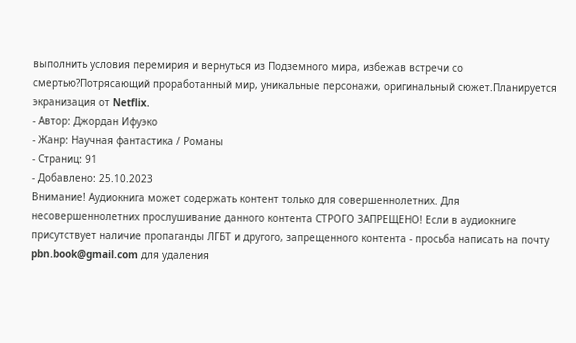выполнить условия перемирия и вернуться из Подземного мира, избежав встречи со смертью?Потрясающий проработанный мир, уникальные персонажи, оригинальный сюжет.Планируется экранизация от Netflix.
- Автор: Джордан Ифуэко
- Жанр: Научная фантастика / Романы
- Страниц: 91
- Добавлено: 25.10.2023
Внимание! Аудиокнига может содержать контент только для совершеннолетних. Для несовершеннолетних прослушивание данного контента СТРОГО ЗАПРЕЩЕНО! Если в аудиокниге присутствует наличие пропаганды ЛГБТ и другого, запрещенного контента - просьба написать на почту pbn.book@gmail.com для удаления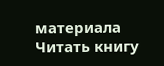материала
Читать книгу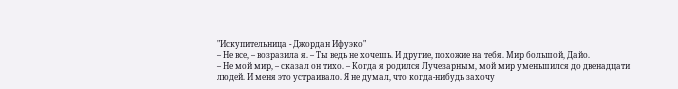"Искупительница - Джордан Ифуэко"
– Не все, – возразила я. – Ты ведь не хочешь. И другие, похожие на тебя. Мир большой, Дайо.
– Не мой мир, – сказал он тихо. – Когда я родился Лучезарным, мой мир уменьшился до двенадцати людей. И меня это устраивало. Я не думал, что когда-нибудь захочу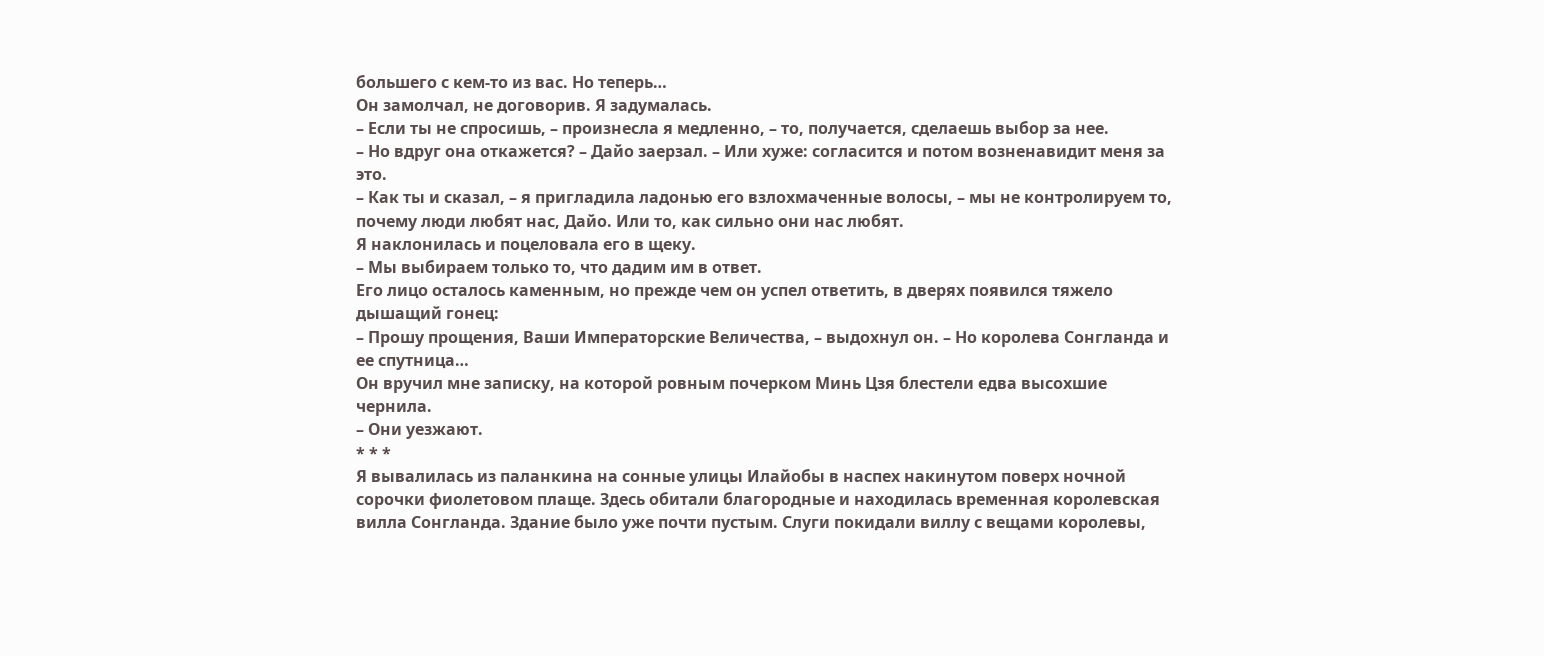большего с кем-то из вас. Но теперь…
Он замолчал, не договорив. Я задумалась.
– Если ты не спросишь, – произнесла я медленно, – то, получается, сделаешь выбор за нее.
– Но вдруг она откажется? – Дайо заерзал. – Или хуже: согласится и потом возненавидит меня за это.
– Как ты и сказал, – я пригладила ладонью его взлохмаченные волосы, – мы не контролируем то, почему люди любят нас, Дайо. Или то, как сильно они нас любят.
Я наклонилась и поцеловала его в щеку.
– Мы выбираем только то, что дадим им в ответ.
Его лицо осталось каменным, но прежде чем он успел ответить, в дверях появился тяжело дышащий гонец:
– Прошу прощения, Ваши Императорские Величества, – выдохнул он. – Но королева Сонгланда и ее спутница…
Он вручил мне записку, на которой ровным почерком Минь Цзя блестели едва высохшие чернила.
– Они уезжают.
* * *
Я вывалилась из паланкина на сонные улицы Илайобы в наспех накинутом поверх ночной сорочки фиолетовом плаще. Здесь обитали благородные и находилась временная королевская вилла Сонгланда. Здание было уже почти пустым. Слуги покидали виллу с вещами королевы,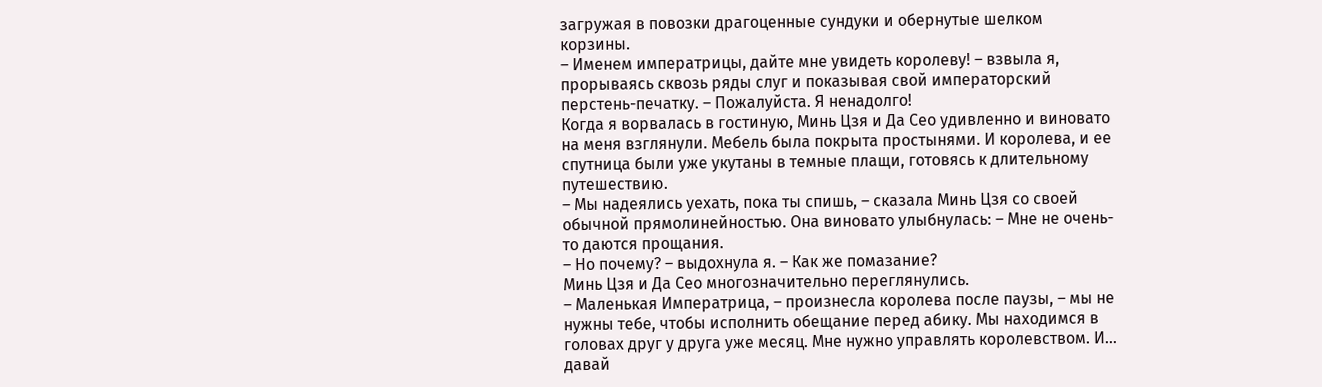загружая в повозки драгоценные сундуки и обернутые шелком корзины.
– Именем императрицы, дайте мне увидеть королеву! – взвыла я, прорываясь сквозь ряды слуг и показывая свой императорский перстень-печатку. – Пожалуйста. Я ненадолго!
Когда я ворвалась в гостиную, Минь Цзя и Да Сео удивленно и виновато на меня взглянули. Мебель была покрыта простынями. И королева, и ее спутница были уже укутаны в темные плащи, готовясь к длительному путешествию.
– Мы надеялись уехать, пока ты спишь, – сказала Минь Цзя со своей обычной прямолинейностью. Она виновато улыбнулась: – Мне не очень-то даются прощания.
– Но почему? – выдохнула я. – Как же помазание?
Минь Цзя и Да Сео многозначительно переглянулись.
– Маленькая Императрица, – произнесла королева после паузы, – мы не нужны тебе, чтобы исполнить обещание перед абику. Мы находимся в головах друг у друга уже месяц. Мне нужно управлять королевством. И… давай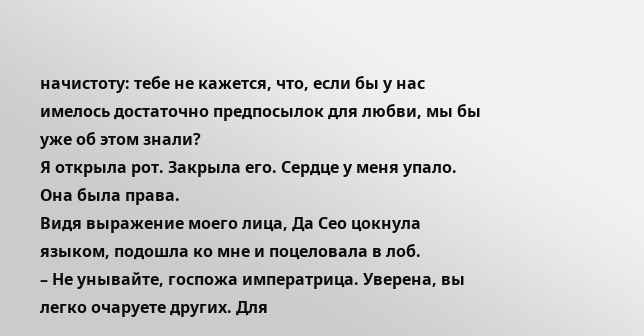начистоту: тебе не кажется, что, если бы у нас имелось достаточно предпосылок для любви, мы бы уже об этом знали?
Я открыла рот. Закрыла его. Сердце у меня упало. Она была права.
Видя выражение моего лица, Да Сео цокнула языком, подошла ко мне и поцеловала в лоб.
– Не унывайте, госпожа императрица. Уверена, вы легко очаруете других. Для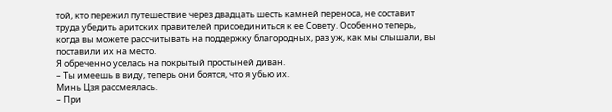той, кто пережил путешествие через двадцать шесть камней переноса, не составит труда убедить аритских правителей присоединиться к ее Совету. Особенно теперь, когда вы можете рассчитывать на поддержку благородных, раз уж, как мы слышали, вы поставили их на место.
Я обреченно уселась на покрытый простыней диван.
– Ты имеешь в виду, теперь они боятся, что я убью их.
Минь Цзя рассмеялась.
– При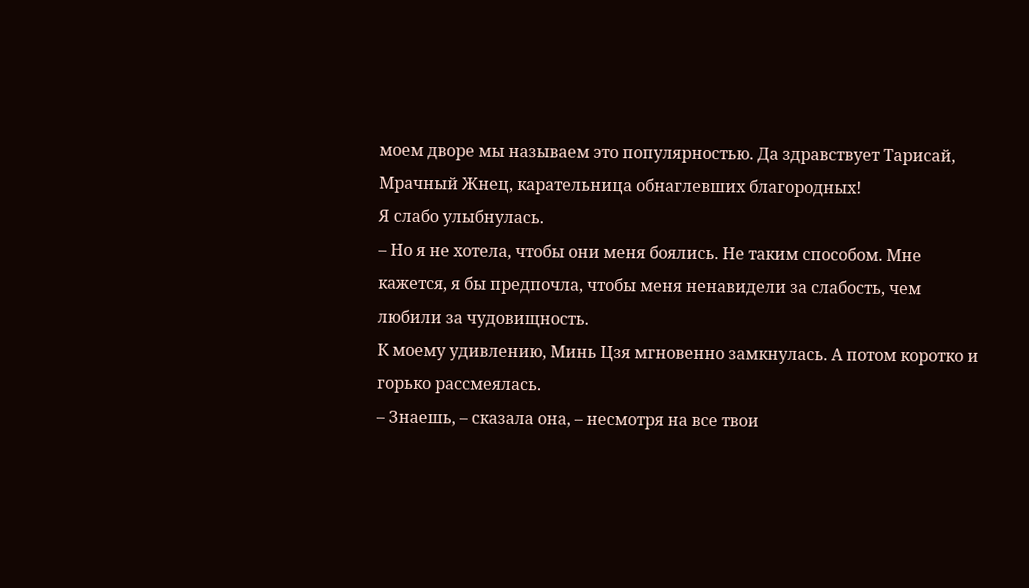моем дворе мы называем это популярностью. Да здравствует Тарисай, Мрачный Жнец, карательница обнаглевших благородных!
Я слабо улыбнулась.
– Но я не хотела, чтобы они меня боялись. Не таким способом. Мне кажется, я бы предпочла, чтобы меня ненавидели за слабость, чем любили за чудовищность.
К моему удивлению, Минь Цзя мгновенно замкнулась. А потом коротко и горько рассмеялась.
– Знаешь, – сказала она, – несмотря на все твои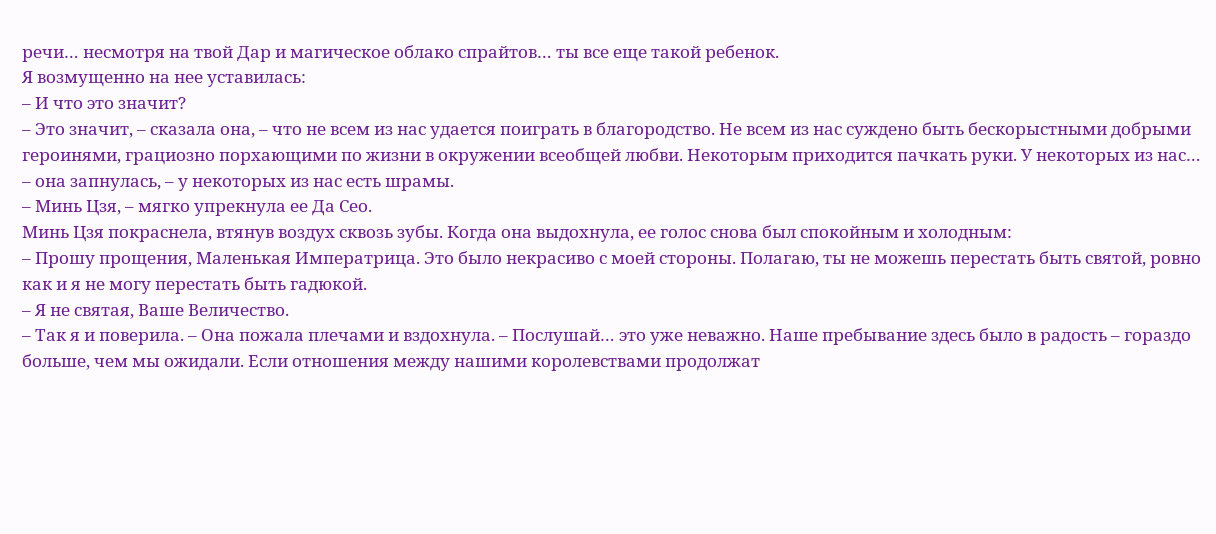речи… несмотря на твой Дар и магическое облако спрайтов… ты все еще такой ребенок.
Я возмущенно на нее уставилась:
– И что это значит?
– Это значит, – сказала она, – что не всем из нас удается поиграть в благородство. Не всем из нас суждено быть бескорыстными добрыми героинями, грациозно порхающими по жизни в окружении всеобщей любви. Некоторым приходится пачкать руки. У некоторых из нас… – она запнулась, – у некоторых из нас есть шрамы.
– Минь Цзя, – мягко упрекнула ее Да Сео.
Минь Цзя покраснела, втянув воздух сквозь зубы. Когда она выдохнула, ее голос снова был спокойным и холодным:
– Прошу прощения, Маленькая Императрица. Это было некрасиво с моей стороны. Полагаю, ты не можешь перестать быть святой, ровно как и я не могу перестать быть гадюкой.
– Я не святая, Ваше Величество.
– Так я и поверила. – Она пожала плечами и вздохнула. – Послушай… это уже неважно. Наше пребывание здесь было в радость – гораздо больше, чем мы ожидали. Если отношения между нашими королевствами продолжат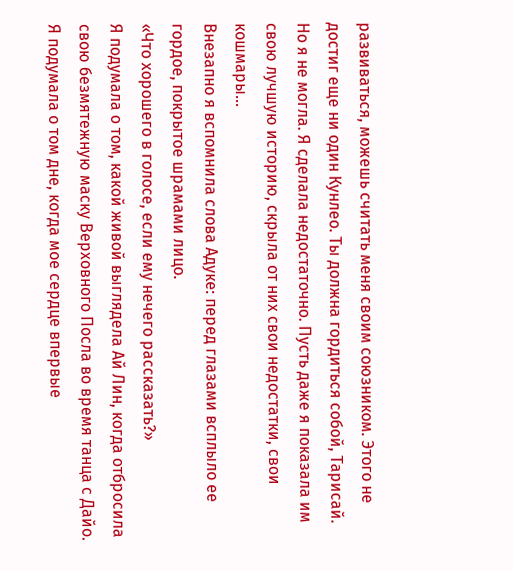развиваться, можешь считать меня своим союзником. Этого не достиг еще ни один Кунлео. Ты должна гордиться собой, Тарисай.
Но я не могла. Я сделала недостаточно. Пусть даже я показала им свою лучшую историю, скрыла от них свои недостатки, свои кошмары…
Внезапно я вспомнила слова Адуке: перед глазами всплыло ее гордое, покрытое шрамами лицо.
«Что хорошего в голосе, если ему нечего рассказать?»
Я подумала о том, какой живой выглядела Ай Лин, когда отбросила свою безмятежную маску Верховного Посла во время танца с Дайо. Я подумала о том дне, когда мое сердце впервые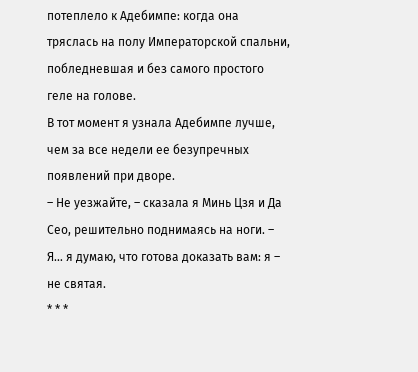потеплело к Адебимпе: когда она тряслась на полу Императорской спальни, побледневшая и без самого простого геле на голове.
В тот момент я узнала Адебимпе лучше, чем за все недели ее безупречных появлений при дворе.
– Не уезжайте, – сказала я Минь Цзя и Да Сео, решительно поднимаясь на ноги. – Я… я думаю, что готова доказать вам: я – не святая.
* * *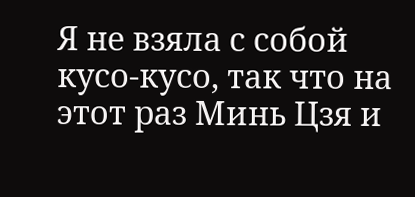Я не взяла с собой кусо-кусо, так что на этот раз Минь Цзя и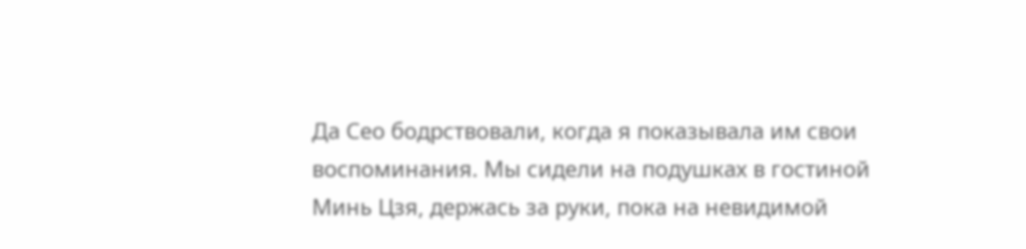Да Сео бодрствовали, когда я показывала им свои воспоминания. Мы сидели на подушках в гостиной Минь Цзя, держась за руки, пока на невидимой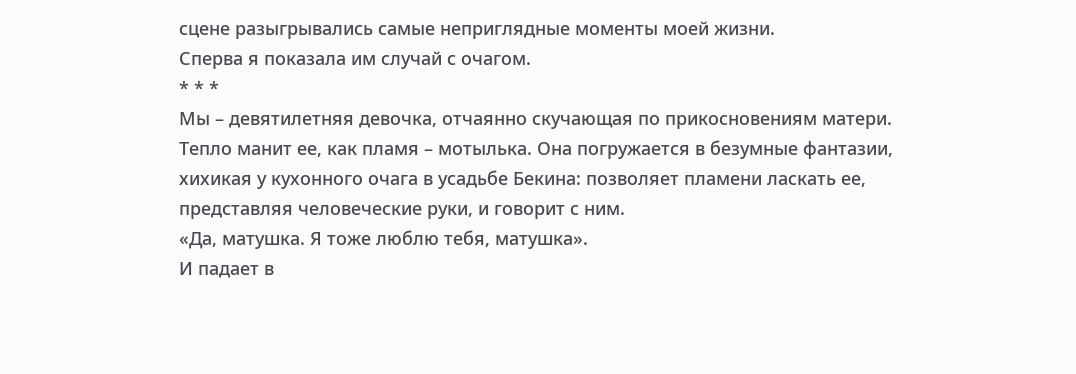сцене разыгрывались самые неприглядные моменты моей жизни.
Сперва я показала им случай с очагом.
* * *
Мы – девятилетняя девочка, отчаянно скучающая по прикосновениям матери. Тепло манит ее, как пламя – мотылька. Она погружается в безумные фантазии, хихикая у кухонного очага в усадьбе Бекина: позволяет пламени ласкать ее, представляя человеческие руки, и говорит с ним.
«Да, матушка. Я тоже люблю тебя, матушка».
И падает в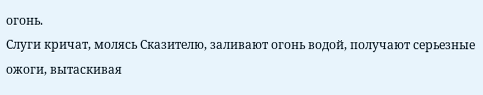огонь.
Слуги кричат, молясь Сказителю, заливают огонь водой, получают серьезные ожоги, вытаскивая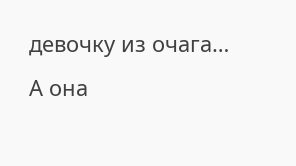девочку из очага…
А она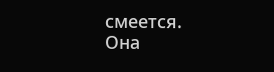смеется.
Она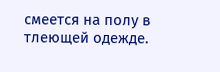смеется на полу в тлеющей одежде.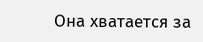Она хватается за